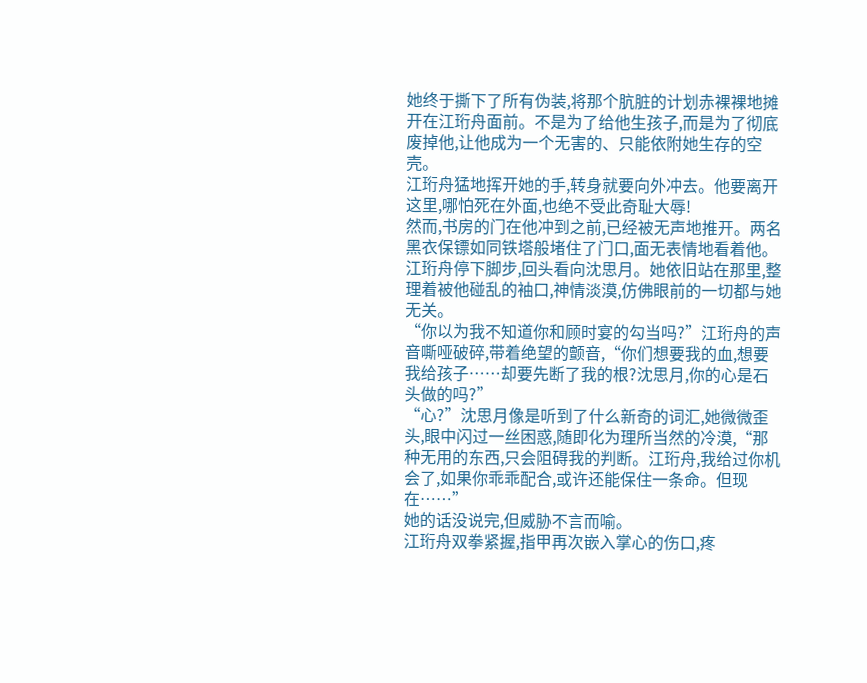她终于撕下了所有伪装,将那个肮脏的计划赤裸裸地摊开在江珩舟面前。不是为了给他生孩子,而是为了彻底废掉他,让他成为一个无害的、只能依附她生存的空壳。
江珩舟猛地挥开她的手,转身就要向外冲去。他要离开这里,哪怕死在外面,也绝不受此奇耻大辱!
然而,书房的门在他冲到之前,已经被无声地推开。两名黑衣保镖如同铁塔般堵住了门口,面无表情地看着他。
江珩舟停下脚步,回头看向沈思月。她依旧站在那里,整理着被他碰乱的袖口,神情淡漠,仿佛眼前的一切都与她无关。
“你以为我不知道你和顾时宴的勾当吗?”江珩舟的声音嘶哑破碎,带着绝望的颤音,“你们想要我的血,想要我给孩子……却要先断了我的根?沈思月,你的心是石头做的吗?”
“心?”沈思月像是听到了什么新奇的词汇,她微微歪头,眼中闪过一丝困惑,随即化为理所当然的冷漠,“那种无用的东西,只会阻碍我的判断。江珩舟,我给过你机会了,如果你乖乖配合,或许还能保住一条命。但现在……”
她的话没说完,但威胁不言而喻。
江珩舟双拳紧握,指甲再次嵌入掌心的伤口,疼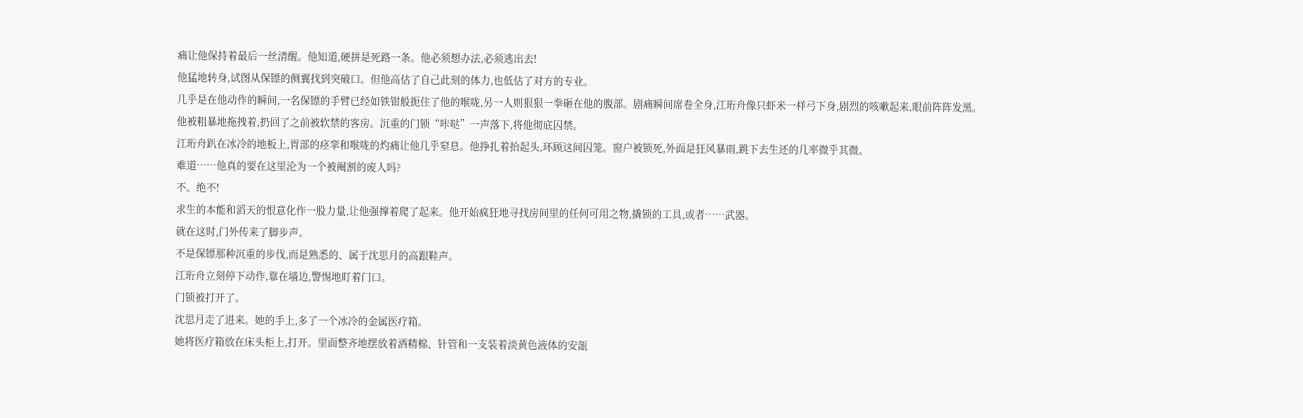痛让他保持着最后一丝清醒。他知道,硬拼是死路一条。他必须想办法,必须逃出去!
他猛地转身,试图从保镖的侧翼找到突破口。但他高估了自己此刻的体力,也低估了对方的专业。
几乎是在他动作的瞬间,一名保镖的手臂已经如铁钳般扼住了他的喉咙,另一人则狠狠一拳砸在他的腹部。剧痛瞬间席卷全身,江珩舟像只虾米一样弓下身,剧烈的咳嗽起来,眼前阵阵发黑。
他被粗暴地拖拽着,扔回了之前被软禁的客房。沉重的门锁“咔哒”一声落下,将他彻底囚禁。
江珩舟趴在冰冷的地板上,胃部的痉挛和喉咙的灼痛让他几乎窒息。他挣扎着抬起头,环顾这间囚笼。窗户被锁死,外面是狂风暴雨,跳下去生还的几率微乎其微。
难道……他真的要在这里沦为一个被阉割的废人吗?
不。绝不!
求生的本能和滔天的恨意化作一股力量,让他强撑着爬了起来。他开始疯狂地寻找房间里的任何可用之物,撬锁的工具,或者……武器。
就在这时,门外传来了脚步声。
不是保镖那种沉重的步伐,而是熟悉的、属于沈思月的高跟鞋声。
江珩舟立刻停下动作,靠在墙边,警惕地盯着门口。
门锁被打开了。
沈思月走了进来。她的手上,多了一个冰冷的金属医疗箱。
她将医疗箱放在床头柜上,打开。里面整齐地摆放着酒精棉、针管和一支装着淡黄色液体的安瓿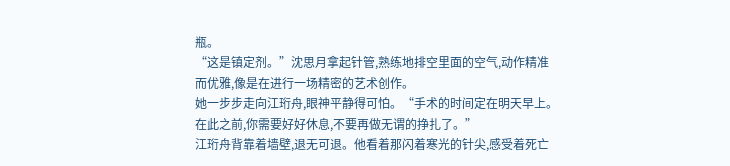瓶。
“这是镇定剂。”沈思月拿起针管,熟练地排空里面的空气,动作精准而优雅,像是在进行一场精密的艺术创作。
她一步步走向江珩舟,眼神平静得可怕。“手术的时间定在明天早上。在此之前,你需要好好休息,不要再做无谓的挣扎了。”
江珩舟背靠着墙壁,退无可退。他看着那闪着寒光的针尖,感受着死亡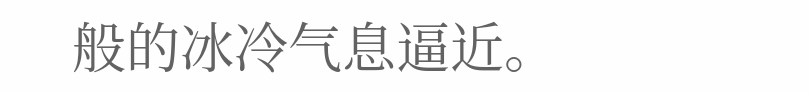般的冰冷气息逼近。